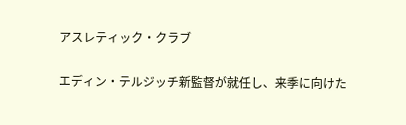アスレティック・クラブ

エディン・テルジッチ新監督が就任し、来季に向けた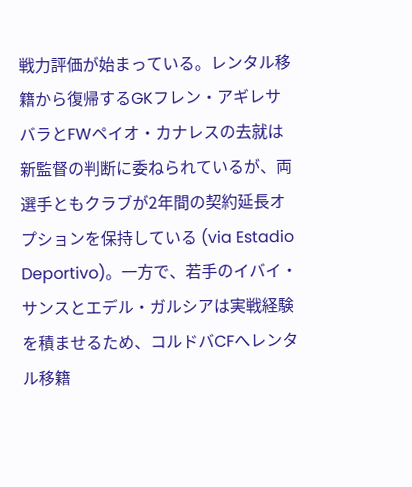戦力評価が始まっている。レンタル移籍から復帰するGKフレン・アギレサバラとFWペイオ・カナレスの去就は新監督の判断に委ねられているが、両選手ともクラブが2年間の契約延長オプションを保持している (via Estadio Deportivo)。一方で、若手のイバイ・サンスとエデル・ガルシアは実戦経験を積ませるため、コルドバCFへレンタル移籍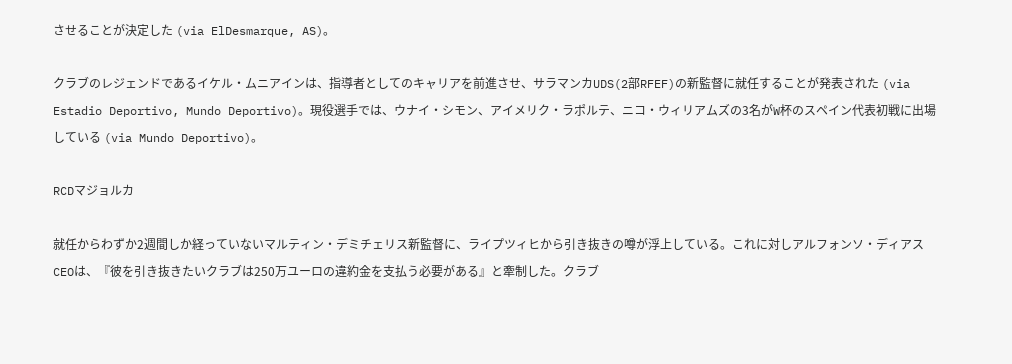させることが決定した (via ElDesmarque, AS)。

クラブのレジェンドであるイケル・ムニアインは、指導者としてのキャリアを前進させ、サラマンカUDS(2部RFEF)の新監督に就任することが発表された (via Estadio Deportivo, Mundo Deportivo)。現役選手では、ウナイ・シモン、アイメリク・ラポルテ、ニコ・ウィリアムズの3名がW杯のスペイン代表初戦に出場している (via Mundo Deportivo)。

RCDマジョルカ

就任からわずか2週間しか経っていないマルティン・デミチェリス新監督に、ライプツィヒから引き抜きの噂が浮上している。これに対しアルフォンソ・ディアスCEOは、『彼を引き抜きたいクラブは250万ユーロの違約金を支払う必要がある』と牽制した。クラブ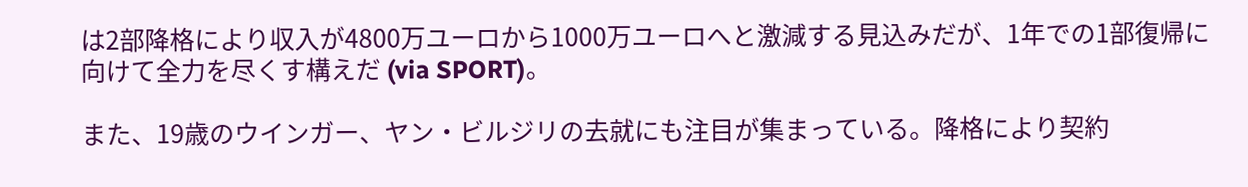は2部降格により収入が4800万ユーロから1000万ユーロへと激減する見込みだが、1年での1部復帰に向けて全力を尽くす構えだ (via SPORT)。

また、19歳のウインガー、ヤン・ビルジリの去就にも注目が集まっている。降格により契約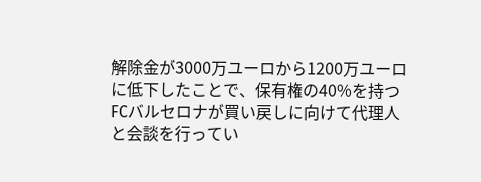解除金が3000万ユーロから1200万ユーロに低下したことで、保有権の40%を持つFCバルセロナが買い戻しに向けて代理人と会談を行ってい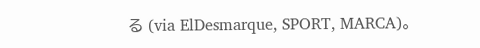る (via ElDesmarque, SPORT, MARCA)。